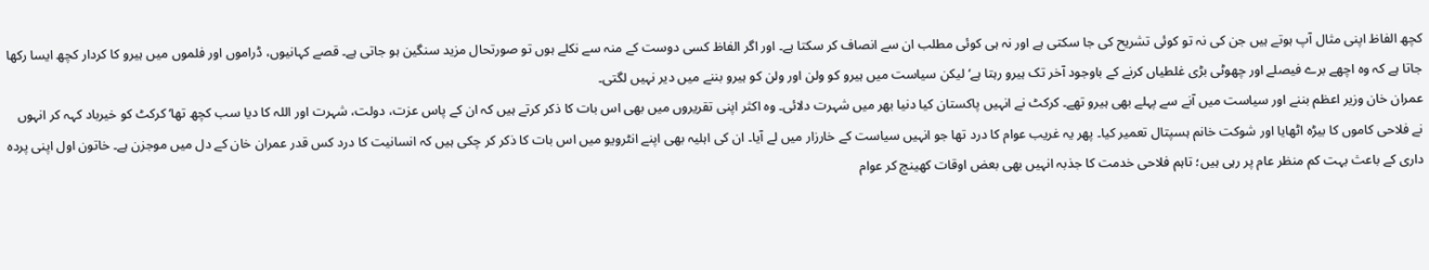کچھ الفاظ اپنی مثال آپ ہوتے ہیں جن کی نہ تو کوئی تشریح کی جا سکتی ہے اور نہ ہی کوئی مطلب ان سے انصاف کر سکتا ہے۔ اور اگر الفاظ کسی دوست کے منہ سے نکلے ہوں تو صورتحال مزید سنگین ہو جاتی ہے۔ قصے کہانیوں، ڈراموں اور فلموں میں ہیرو کا کردار کچھ ایسا رکھا جاتا ہے کہ وہ اچھے برے فیصلے اور چھوٹی بڑی غلطیاں کرنے کے باوجود آخر تک ہیرو رہتا ہے‘ لیکن سیاست میں ہیرو کو ولن اور ولن کو ہیرو بننے میں دیر نہیں لگتی۔
عمران خان وزیر اعظم بننے اور سیاست میں آنے سے پہلے بھی ہیرو تھے۔ کرکٹ نے انہیں پاکستان کیا دنیا بھر میں شہرت دلائی۔ وہ اکثر اپنی تقریروں میں بھی اس بات کا ذکر کرتے ہیں کہ ان کے پاس عزت، دولت، شہرت اور اللہ کا دیا سب کچھ تھا‘ کرکٹ کو خیرباد کہہ کر انہوں نے فلاحی کاموں کا بیڑہ اٹھایا اور شوکت خانم ہسپتال تعمیر کیا۔ پھر یہ غریب عوام کا درد تھا جو انہیں سیاست کے خارزار میں لے آیا۔ ان کی اہلیہ بھی اپنے انٹرویو میں اس بات کا ذکر کر چکی ہیں کہ انسانیت کا درد کس قدر عمران خان کے دل میں موجزن ہے۔ خاتون اول اپنی پردہ داری کے باعث بہت کم منظر عام پر رہی ہیں؛ تاہم فلاحی خدمت کا جذبہ انہیں بھی بعض اوقات کھینچ کر عوام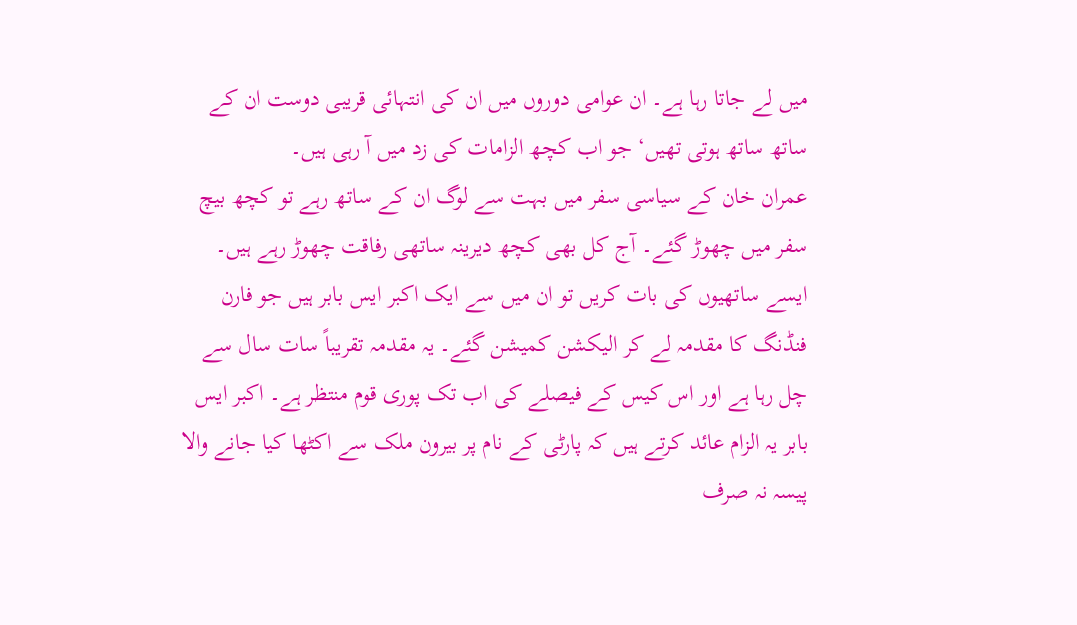میں لے جاتا رہا ہے۔ ان عوامی دوروں میں ان کی انتہائی قریبی دوست ان کے ساتھ ساتھ ہوتی تھیں‘ جو اب کچھ الزامات کی زد میں آ رہی ہیں۔
عمران خان کے سیاسی سفر میں بہت سے لوگ ان کے ساتھ رہے تو کچھ بیچ سفر میں چھوڑ گئے۔ آج کل بھی کچھ دیرینہ ساتھی رفاقت چھوڑ رہے ہیں۔ ایسے ساتھیوں کی بات کریں تو ان میں سے ایک اکبر ایس بابر ہیں جو فارن فنڈنگ کا مقدمہ لے کر الیکشن کمیشن گئے۔ یہ مقدمہ تقریباً سات سال سے چل رہا ہے اور اس کیس کے فیصلے کی اب تک پوری قوم منتظر ہے۔ اکبر ایس بابر یہ الزام عائد کرتے ہیں کہ پارٹی کے نام پر بیرون ملک سے اکٹھا کیا جانے والا پیسہ نہ صرف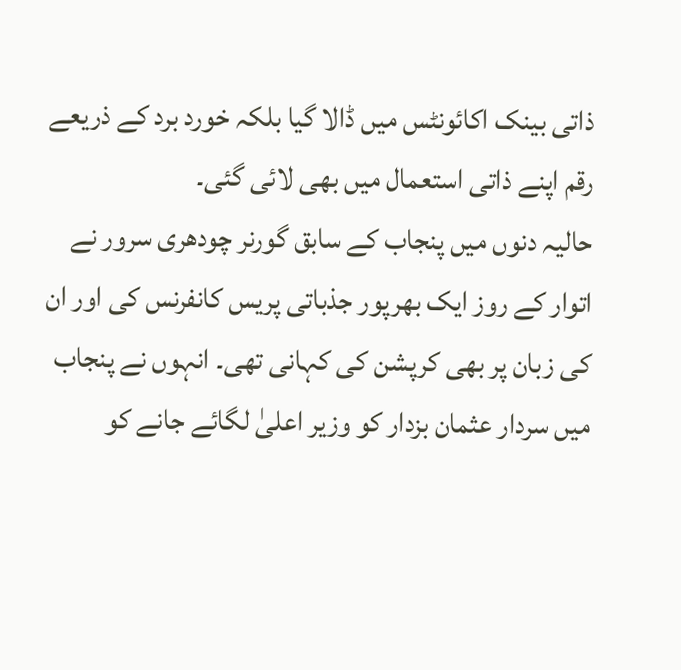ذاتی بینک اکائونٹس میں ڈالا گیا بلکہ خورد برد کے ذریعے رقم اپنے ذاتی استعمال میں بھی لائی گئی۔
حالیہ دنوں میں پنجاب کے سابق گورنر چودھری سرور نے اتوار کے روز ایک بھرپور جذباتی پریس کانفرنس کی اور ان کی زبان پر بھی کرپشن کی کہانی تھی۔ انہوں نے پنجاب میں سردار عثمان بزدار کو وزیر اعلیٰ لگائے جانے کو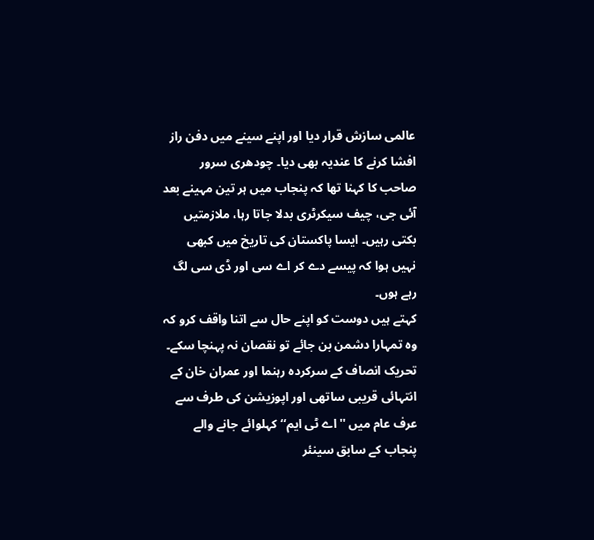عالمی سازش قرار دیا اور اپنے سینے میں دفن راز افشا کرنے کا عندیہ بھی دیا۔ چودھری سرور صاحب کا کہنا تھا کہ پنجاب میں ہر تین مہینے بعد آئی جی، چیف سیکرٹری بدلا جاتا رہا، ملازمتیں بکتی رہیں۔ ایسا پاکستان کی تاریخ میں کبھی نہیں ہوا کہ پیسے دے کر اے سی اور ڈی سی لگ رہے ہوں۔
کہتے ہیں دوست کو اپنے حال سے اتنا واقف کرو کہ وہ تمہارا دشمن بن جائے تو نقصان نہ پہنچا سکے۔ تحریک انصاف کے سرکردہ رہنما اور عمران خان کے انتہائی قریبی ساتھی اور اپوزیشن کی طرف سے عرف عام میں ''اے ٹی ایم‘‘ کہلوائے جانے والے پنجاب کے سابق سینئر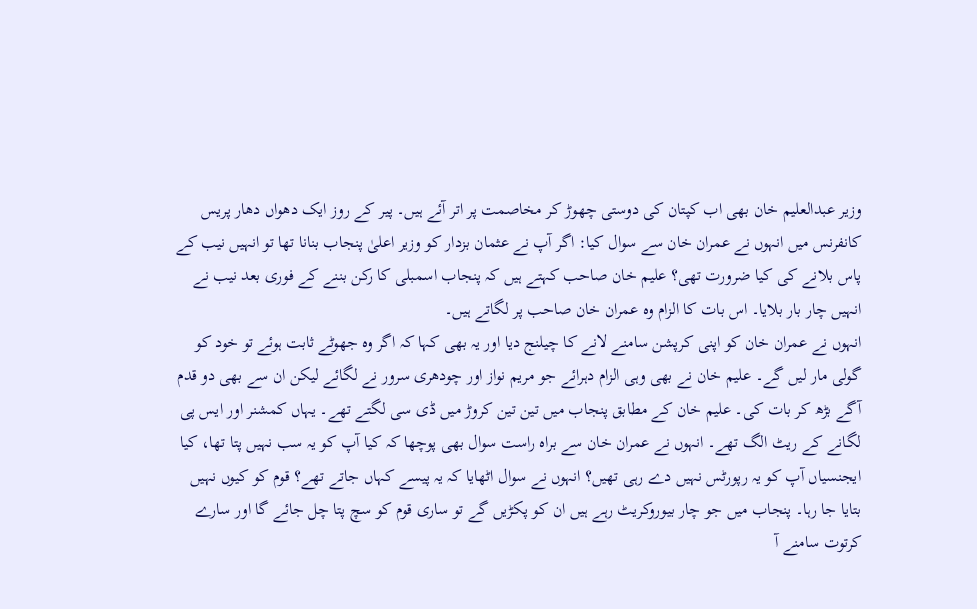وزیر عبدالعلیم خان بھی اب کپتان کی دوستی چھوڑ کر مخاصمت پر اتر آئے ہیں۔ پیر کے روز ایک دھواں دھار پریس کانفرنس میں انہوں نے عمران خان سے سوال کیا: اگر آپ نے عثمان بزدار کو وزیر اعلیٰ پنجاب بنانا تھا تو انہیں نیب کے پاس بلانے کی کیا ضرورت تھی؟ علیم خان صاحب کہتے ہیں کہ پنجاب اسمبلی کا رکن بننے کے فوری بعد نیب نے انہیں چار بار بلایا۔ اس بات کا الزام وہ عمران خان صاحب پر لگاتے ہیں۔
انہوں نے عمران خان کو اپنی کرپشن سامنے لانے کا چیلنج دیا اور یہ بھی کہا کہ اگر وہ جھوٹے ثابت ہوئے تو خود کو گولی مار لیں گے۔ علیم خان نے بھی وہی الزام دہرائے جو مریم نواز اور چودھری سرور نے لگائے لیکن ان سے بھی دو قدم آگے بڑھ کر بات کی۔ علیم خان کے مطابق پنجاب میں تین تین کروڑ میں ڈی سی لگتے تھے۔ یہاں کمشنر اور ایس پی لگانے کے ریٹ الگ تھے۔ انہوں نے عمران خان سے براہ راست سوال بھی پوچھا کہ کیا آپ کو یہ سب نہیں پتا تھا، کیا ایجنسیاں آپ کو یہ رپورٹس نہیں دے رہی تھیں؟ انہوں نے سوال اٹھایا کہ یہ پیسے کہاں جاتے تھے؟ قوم کو کیوں نہیں بتایا جا رہا۔ پنجاب میں جو چار بیوروکریٹ رہے ہیں ان کو پکڑیں گے تو ساری قوم کو سچ پتا چل جائے گا اور سارے کرتوت سامنے آ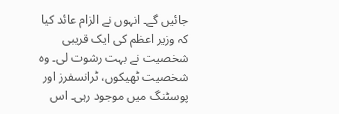جائیں گے۔ انہوں نے الزام عائد کیا کہ وزیر اعظم کی ایک قریبی شخصیت نے بہت رشوت لی۔ وہ شخصیت ٹھیکوں، ٹرانسفرز اور پوسٹنگ میں موجود رہی۔ اس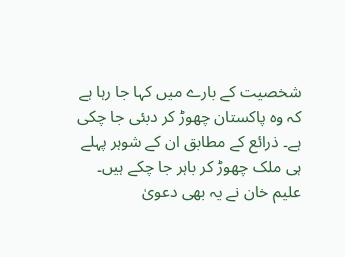شخصیت کے بارے میں کہا جا رہا ہے کہ وہ پاکستان چھوڑ کر دبئی جا چکی ہے۔ ذرائع کے مطابق ان کے شوہر پہلے ہی ملک چھوڑ کر باہر جا چکے ہیں۔
علیم خان نے یہ بھی دعویٰ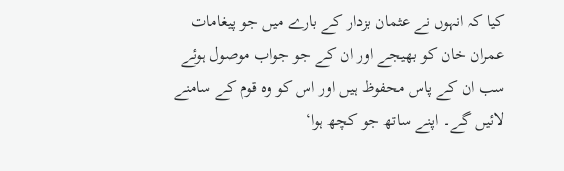کیا کہ انہوں نے عثمان بزدار کے بارے میں جو پیغامات عمران خان کو بھیجے اور ان کے جو جواب موصول ہوئے سب ان کے پاس محفوظ ہیں اور اس کو وہ قوم کے سامنے لائیں گے۔ اپنے ساتھ جو کچھ ہوا‘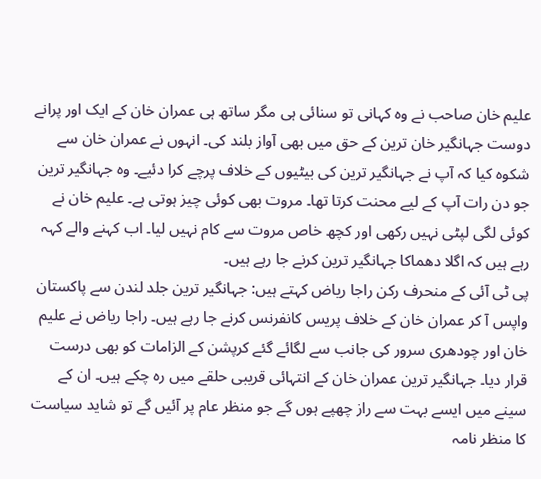علیم خان صاحب نے وہ کہانی تو سنائی ہی مگر ساتھ ہی عمران خان کے ایک اور پرانے دوست جہانگیر خان ترین کے حق میں بھی آواز بلند کی۔ انہوں نے عمران خان سے شکوہ کیا کہ آپ نے جہانگیر ترین کی بیٹیوں کے خلاف پرچے کرا دئیے۔ وہ جہانگیر ترین جو دن رات آپ کے لیے محنت کرتا تھا۔ مروت بھی کوئی چیز ہوتی ہے۔ علیم خان نے کوئی لگی لپٹی نہیں رکھی اور کچھ خاص مروت سے کام نہیں لیا۔ اب کہنے والے کہہ رہے ہیں کہ اگلا دھماکا جہانگیر ترین کرنے جا رہے ہیں۔
پی ٹی آئی کے منحرف رکن راجا ریاض کہتے ہیں: جہانگیر ترین جلد لندن سے پاکستان واپس آ کر عمران خان کے خلاف پریس کانفرنس کرنے جا رہے ہیں۔ راجا ریاض نے علیم خان اور چودھری سرور کی جانب سے لگائے گئے کرپشن کے الزامات کو بھی درست قرار دیا۔ جہانگیر ترین عمران خان کے انتہائی قریبی حلقے میں رہ چکے ہیں۔ ان کے سینے میں ایسے بہت سے راز چھپے ہوں گے جو منظر عام پر آئیں گے تو شاید سیاست کا منظر نامہ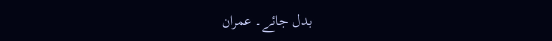بدل جائے۔ عمران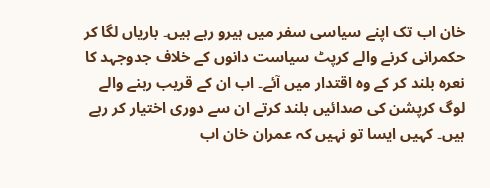خان اب تک اپنے سیاسی سفر میں ہیرو رہے ہیں۔ باریاں لگا کر حکمرانی کرنے والے کرپٹ سیاست دانوں کے خلاف جدوجہد کا نعرہ بلند کر کے وہ اقتدار میں آئے۔ اب ان کے قریب رہنے والے لوگ کرپشن کی صدائیں بلند کرتے ان سے دوری اختیار کر رہے ہیں۔ کہیں ایسا تو نہیں کہ عمران خان اب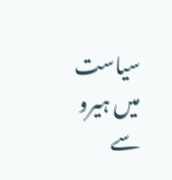سیاست میں ہیرو سے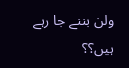ولن بننے جا رہے ہیں؟؟